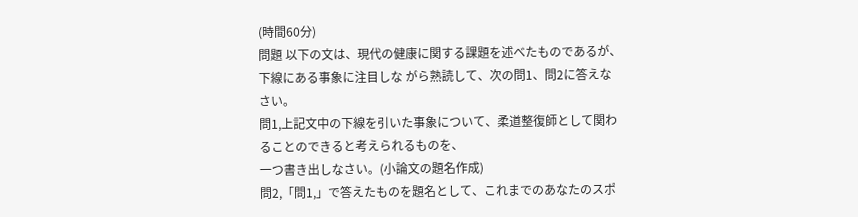(時間60分)
問題 以下の文は、現代の健康に関する課題を述べたものであるが、下線にある事象に注目しな がら熟読して、次の問1、問2に答えなさい。
問1,上記文中の下線を引いた事象について、柔道整復師として関わることのできると考えられるものを、
一つ書き出しなさい。(小論文の題名作成)
問2,「問1,」で答えたものを題名として、これまでのあなたのスポ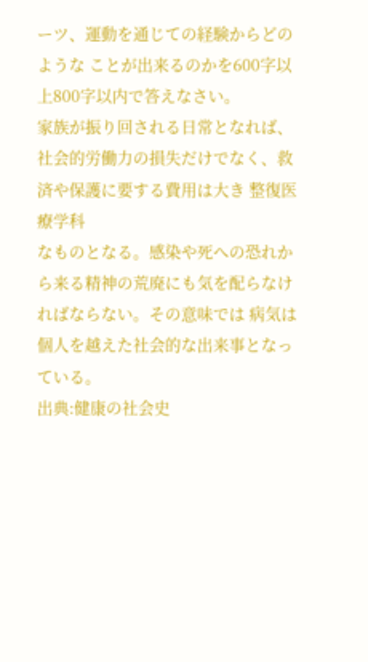ーツ、運動を通じての経験からどのような ことが出来るのかを600字以上800字以内で答えなさい。
家族が振り回される日常となれば、社会的労働力の損失だけでなく、救済や保護に要する費用は大き 整復医療学科
なものとなる。感染や死への恐れから来る精神の荒廃にも気を配らなければならない。その意味では 病気は個人を越えた社会的な出来事となっている。
出典:健康の社会史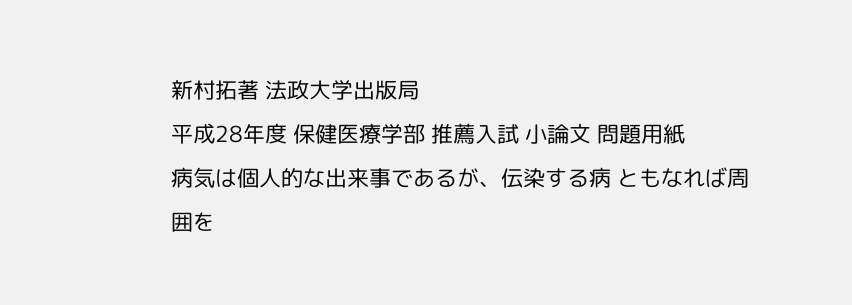新村拓著 法政大学出版局
平成28年度 保健医療学部 推薦入試 小論文 問題用紙
病気は個人的な出来事であるが、伝染する病 ともなれば周囲を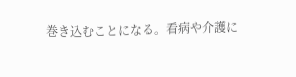巻き込むことになる。看病や介護に